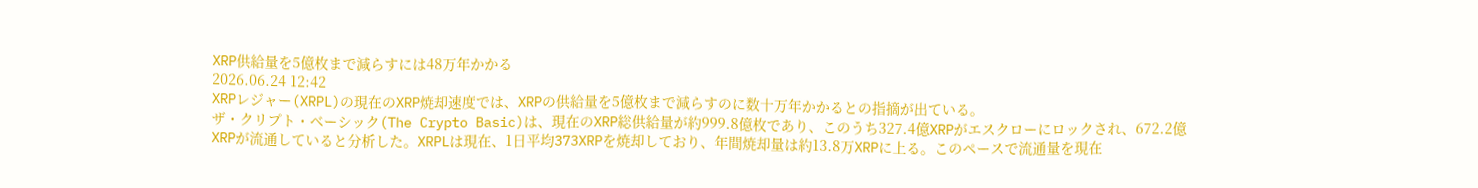XRP供給量を5億枚まで減らすには48万年かかる
2026.06.24 12:42
XRPレジャー(XRPL)の現在のXRP焼却速度では、XRPの供給量を5億枚まで減らすのに数十万年かかるとの指摘が出ている。
ザ・クリプト・ベーシック(The Crypto Basic)は、現在のXRP総供給量が約999.8億枚であり、このうち327.4億XRPがエスクローにロックされ、672.2億XRPが流通していると分析した。XRPLは現在、1日平均373XRPを焼却しており、年間焼却量は約13.8万XRPに上る。このペースで流通量を現在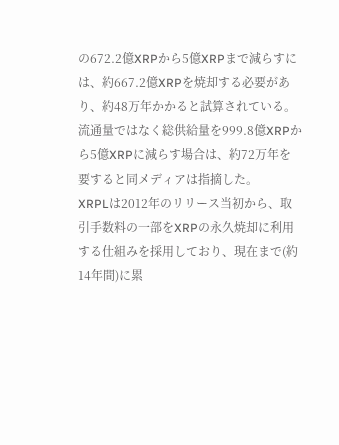の672.2億XRPから5億XRPまで減らすには、約667.2億XRPを焼却する必要があり、約48万年かかると試算されている。流通量ではなく総供給量を999.8億XRPから5億XRPに減らす場合は、約72万年を要すると同メディアは指摘した。
XRPLは2012年のリリース当初から、取引手数料の一部をXRPの永久焼却に利用する仕組みを採用しており、現在まで(約14年間)に累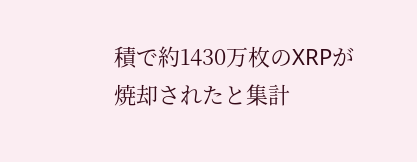積で約1430万枚のXRPが焼却されたと集計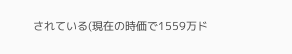されている(現在の時価で1559万ド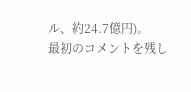ル、約24.7億円)。
最初のコメントを残し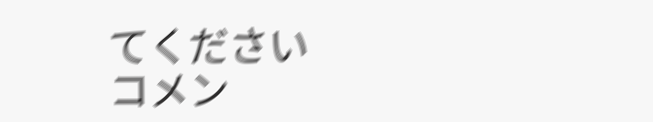てください
コメン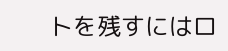トを残すにはロ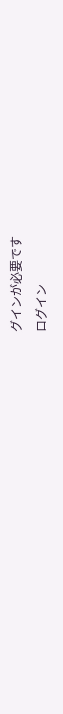グインが必要です
ログイン